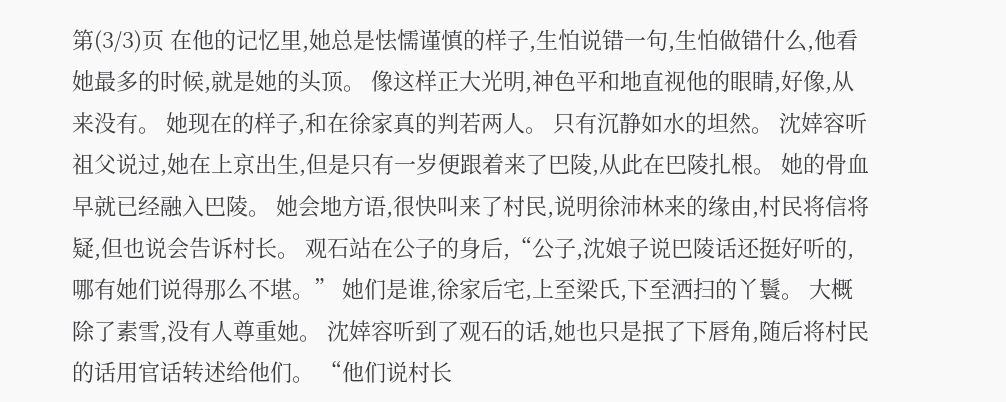第(3/3)页 在他的记忆里,她总是怯懦谨慎的样子,生怕说错一句,生怕做错什么,他看她最多的时候,就是她的头顶。 像这样正大光明,神色平和地直视他的眼睛,好像,从来没有。 她现在的样子,和在徐家真的判若两人。 只有沉静如水的坦然。 沈婞容听祖父说过,她在上京出生,但是只有一岁便跟着来了巴陵,从此在巴陵扎根。 她的骨血早就已经融入巴陵。 她会地方语,很快叫来了村民,说明徐沛林来的缘由,村民将信将疑,但也说会告诉村长。 观石站在公子的身后,“公子,沈娘子说巴陵话还挺好听的,哪有她们说得那么不堪。” 她们是谁,徐家后宅,上至梁氏,下至洒扫的丫鬟。 大概除了素雪,没有人尊重她。 沈婞容听到了观石的话,她也只是抿了下唇角,随后将村民的话用官话转述给他们。 “他们说村长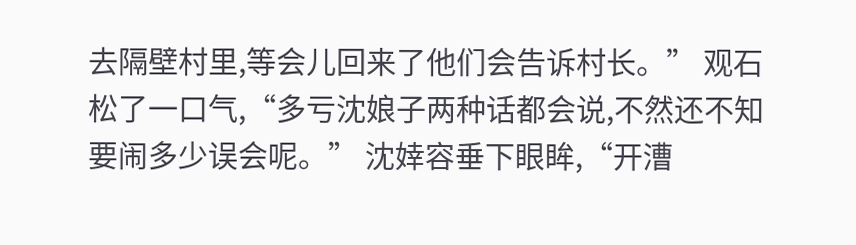去隔壁村里,等会儿回来了他们会告诉村长。” 观石松了一口气,“多亏沈娘子两种话都会说,不然还不知要闹多少误会呢。” 沈婞容垂下眼眸,“开漕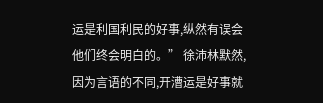运是利国利民的好事,纵然有误会他们终会明白的。” 徐沛林默然,因为言语的不同,开漕运是好事就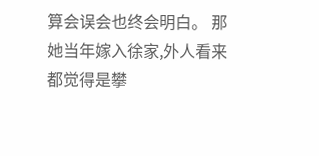算会误会也终会明白。 那她当年嫁入徐家,外人看来都觉得是攀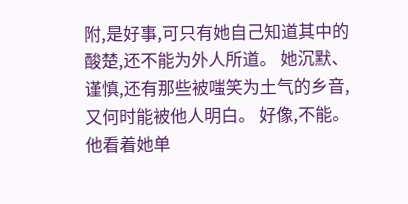附,是好事,可只有她自己知道其中的酸楚,还不能为外人所道。 她沉默、谨慎,还有那些被嗤笑为土气的乡音,又何时能被他人明白。 好像,不能。 他看着她单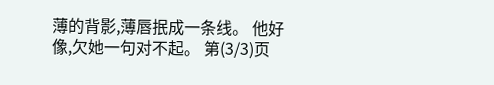薄的背影,薄唇抿成一条线。 他好像,欠她一句对不起。 第(3/3)页